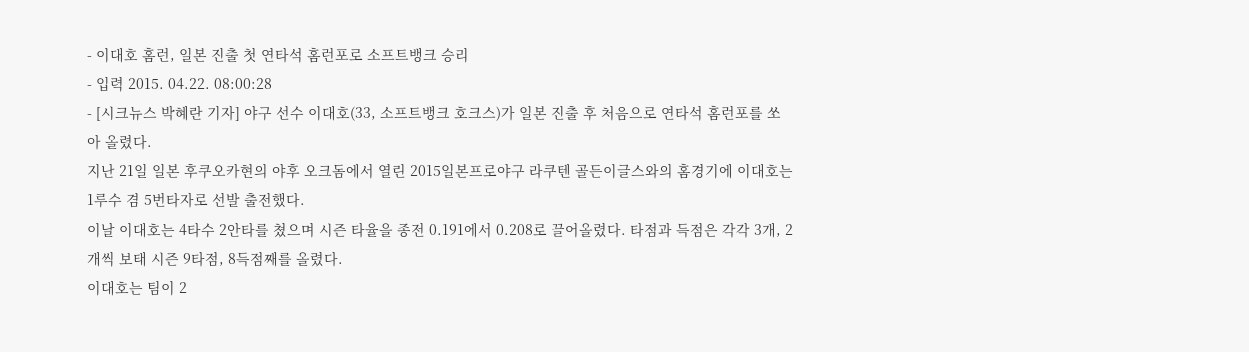- 이대호 홈런, 일본 진출 첫 연타석 홈런포로 소프트뱅크 승리
- 입력 2015. 04.22. 08:00:28
- [시크뉴스 박혜란 기자] 야구 선수 이대호(33, 소프트뱅크 호크스)가 일본 진출 후 처음으로 연타석 홈런포를 쏘아 올렸다.
지난 21일 일본 후쿠오카현의 야후 오크돔에서 열린 2015일본프로야구 라쿠텐 골든이글스와의 홈경기에 이대호는 1루수 겸 5번타자로 선발 출전했다.
이날 이대호는 4타수 2안타를 쳤으며 시즌 타율을 종전 0.191에서 0.208로 끌어올렸다. 타점과 득점은 각각 3개, 2개씩 보태 시즌 9타점, 8득점째를 올렸다.
이대호는 팀이 2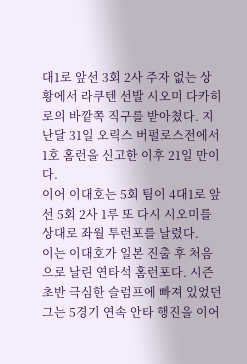대1로 앞선 3회 2사 주자 없는 상황에서 라쿠텐 선발 시오미 다카히로의 바깥쪽 직구를 받아쳤다. 지난달 31일 오릭스 버펄로스전에서 1호 홈런을 신고한 이후 21일 만이다.
이어 이대호는 5회 팀이 4대1로 앞선 5회 2사 1루 또 다시 시오미를 상대로 좌월 투런포를 날렸다.
이는 이대호가 일본 진출 후 처음으로 날린 연타석 홈런포다. 시즌 초반 극심한 슬럼프에 빠져 있었던 그는 5경기 연속 안타 행진을 이어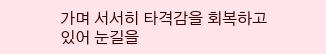가며 서서히 타격감을 회복하고 있어 눈길을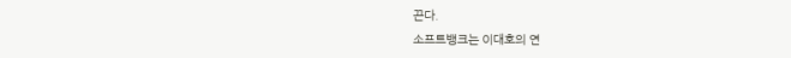끈다.
소프트뱅크는 이대호의 연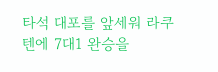타석 대포를 앞세워 라쿠텐에 7대1 완승을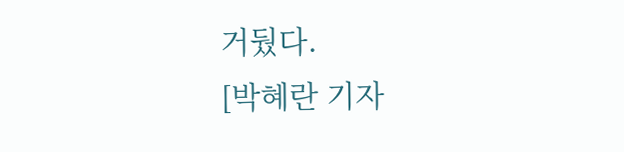거뒀다.
[박혜란 기자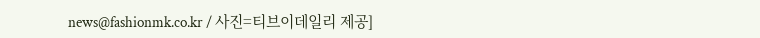news@fashionmk.co.kr / 사진=티브이데일리 제공]